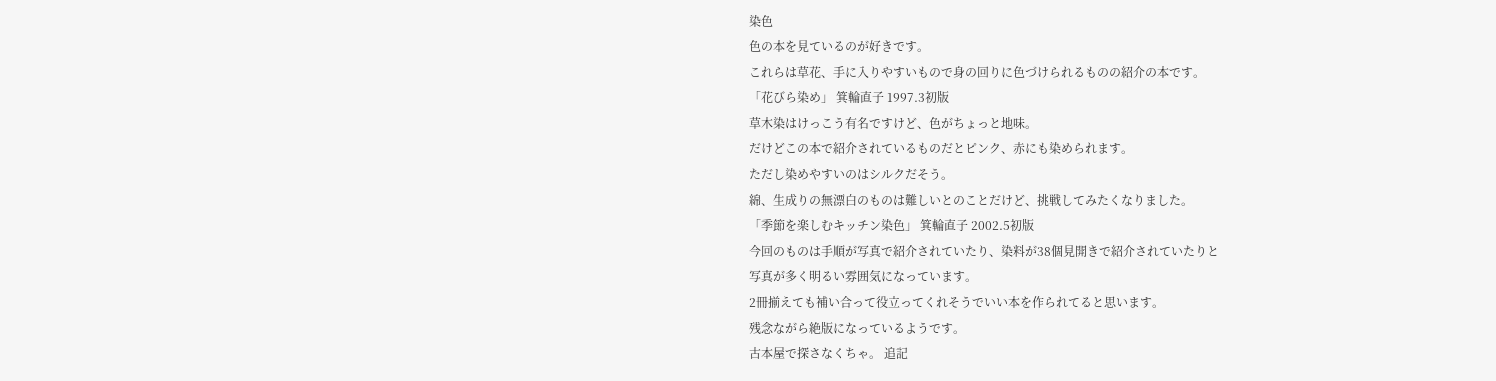染色
色の本を見ているのが好きです。
これらは草花、手に入りやすいもので身の回りに色づけられるものの紹介の本です。
「花びら染め」 箕輪直子 1997.3初版
草木染はけっこう有名ですけど、色がちょっと地味。
だけどこの本で紹介されているものだとピンク、赤にも染められます。
ただし染めやすいのはシルクだそう。
綿、生成りの無漂白のものは難しいとのことだけど、挑戦してみたくなりました。
「季節を楽しむキッチン染色」 箕輪直子 2002.5初版
今回のものは手順が写真で紹介されていたり、染料が38個見開きで紹介されていたりと
写真が多く明るい雰囲気になっています。
2冊揃えても補い合って役立ってくれそうでいい本を作られてると思います。
残念ながら絶版になっているようです。
古本屋で探さなくちゃ。 追記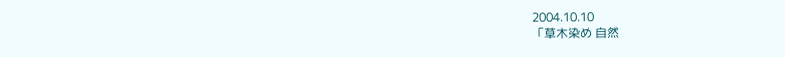2004.10.10
「草木染め 自然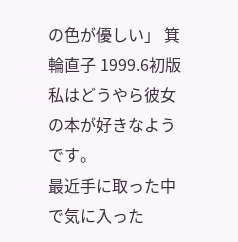の色が優しい」 箕輪直子 1999.6初版
私はどうやら彼女の本が好きなようです。
最近手に取った中で気に入った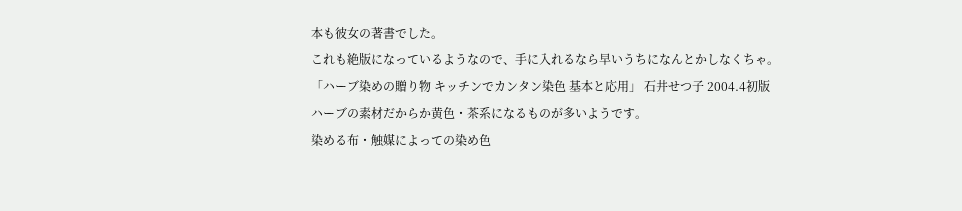本も彼女の著書でした。
これも絶版になっているようなので、手に入れるなら早いうちになんとかしなくちゃ。
「ハーブ染めの贈り物 キッチンでカンタン染色 基本と応用」 石井せつ子 2004.4初版
ハーブの素材だからか黄色・茶系になるものが多いようです。
染める布・触媒によっての染め色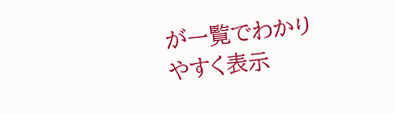が一覧でわかりやすく表示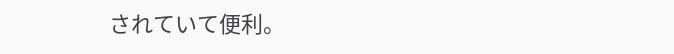されていて便利。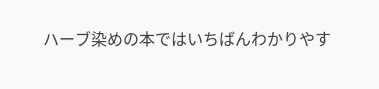ハーブ染めの本ではいちばんわかりやす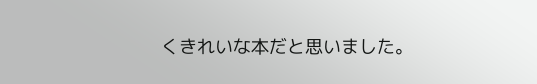くきれいな本だと思いました。